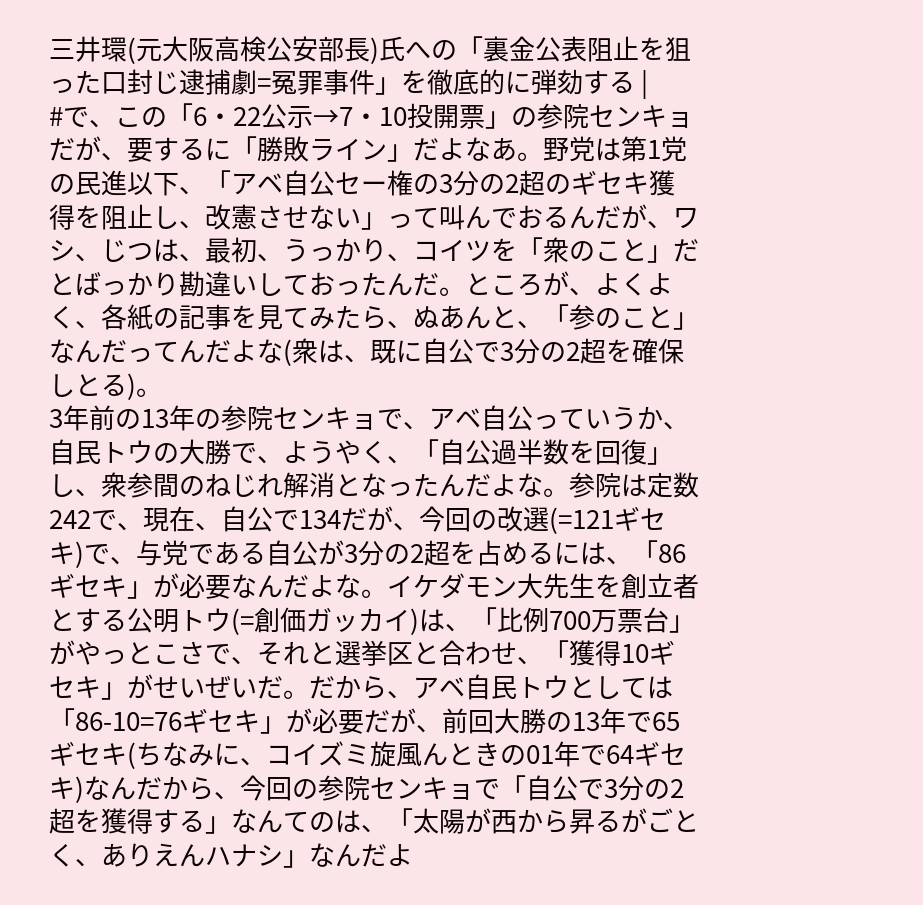三井環(元大阪高検公安部長)氏への「裏金公表阻止を狙った口封じ逮捕劇=冤罪事件」を徹底的に弾劾する |
#で、この「6・22公示→7・10投開票」の参院センキョだが、要するに「勝敗ライン」だよなあ。野党は第1党の民進以下、「アベ自公セー権の3分の2超のギセキ獲得を阻止し、改憲させない」って叫んでおるんだが、ワシ、じつは、最初、うっかり、コイツを「衆のこと」だとばっかり勘違いしておったんだ。ところが、よくよく、各紙の記事を見てみたら、ぬあんと、「参のこと」なんだってんだよな(衆は、既に自公で3分の2超を確保しとる)。
3年前の13年の参院センキョで、アベ自公っていうか、自民トウの大勝で、ようやく、「自公過半数を回復」し、衆参間のねじれ解消となったんだよな。参院は定数242で、現在、自公で134だが、今回の改選(=121ギセキ)で、与党である自公が3分の2超を占めるには、「86ギセキ」が必要なんだよな。イケダモン大先生を創立者とする公明トウ(=創価ガッカイ)は、「比例700万票台」がやっとこさで、それと選挙区と合わせ、「獲得10ギセキ」がせいぜいだ。だから、アベ自民トウとしては「86-10=76ギセキ」が必要だが、前回大勝の13年で65ギセキ(ちなみに、コイズミ旋風んときの01年で64ギセキ)なんだから、今回の参院センキョで「自公で3分の2超を獲得する」なんてのは、「太陽が西から昇るがごとく、ありえんハナシ」なんだよ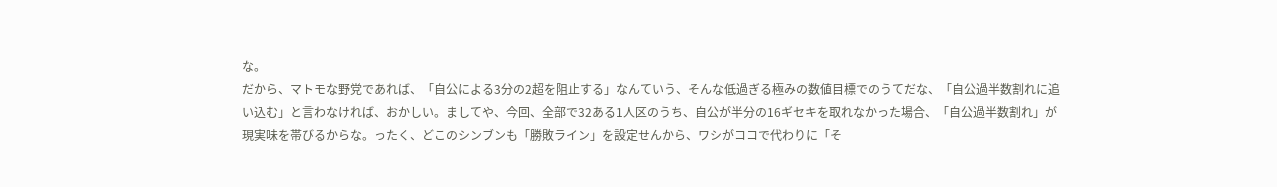な。
だから、マトモな野党であれば、「自公による3分の2超を阻止する」なんていう、そんな低過ぎる極みの数値目標でのうてだな、「自公過半数割れに追い込む」と言わなければ、おかしい。ましてや、今回、全部で32ある1人区のうち、自公が半分の16ギセキを取れなかった場合、「自公過半数割れ」が現実味を帯びるからな。ったく、どこのシンブンも「勝敗ライン」を設定せんから、ワシがココで代わりに「そ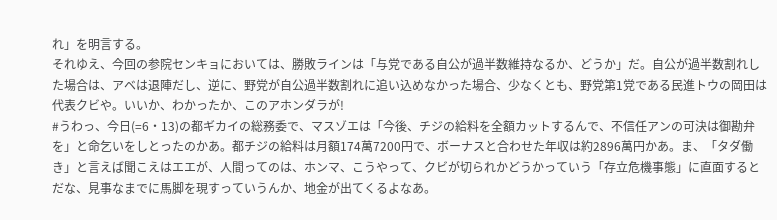れ」を明言する。
それゆえ、今回の参院センキョにおいては、勝敗ラインは「与党である自公が過半数維持なるか、どうか」だ。自公が過半数割れした場合は、アベは退陣だし、逆に、野党が自公過半数割れに追い込めなかった場合、少なくとも、野党第1党である民進トウの岡田は代表クビや。いいか、わかったか、このアホンダラが!
#うわっ、今日(=6・13)の都ギカイの総務委で、マスゾエは「今後、チジの給料を全額カットするんで、不信任アンの可決は御勘弁を」と命乞いをしとったのかあ。都チジの給料は月額174萬7200円で、ボーナスと合わせた年収は約2896萬円かあ。ま、「タダ働き」と言えば聞こえはエエが、人間ってのは、ホンマ、こうやって、クビが切られかどうかっていう「存立危機事態」に直面するとだな、見事なまでに馬脚を現すっていうんか、地金が出てくるよなあ。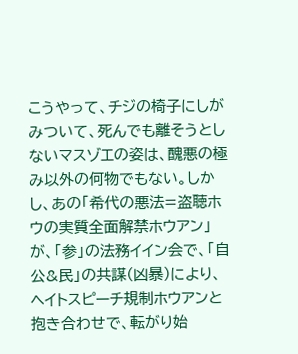こうやって、チジの椅子にしがみついて、死んでも離そうとしないマスゾエの姿は、醜悪の極み以外の何物でもない。しかし、あの「希代の悪法=盗聴ホウの実質全面解禁ホウアン」が、「参」の法務イイン会で、「自公&民」の共謀(凶暴)により、ヘイトスピーチ規制ホウアンと抱き合わせで、転がり始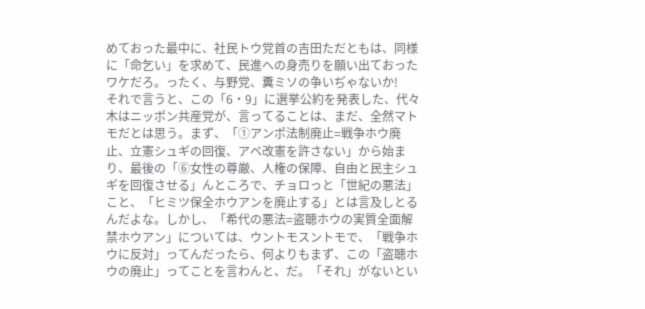めておった最中に、社民トウ党首の吉田ただともは、同様に「命乞い」を求めて、民進への身売りを願い出ておったワケだろ。ったく、与野党、糞ミソの争いぢゃないか!
それで言うと、この「6・9」に選挙公約を発表した、代々木はニッポン共産党が、言ってることは、まだ、全然マトモだとは思う。まず、「①アンポ法制廃止=戦争ホウ廃止、立憲シュギの回復、アベ改憲を許さない」から始まり、最後の「⑥女性の尊厳、人権の保障、自由と民主シュギを回復させる」んところで、チョロっと「世紀の悪法」こと、「ヒミツ保全ホウアンを廃止する」とは言及しとるんだよな。しかし、「希代の悪法=盗聴ホウの実質全面解禁ホウアン」については、ウントモスントモで、「戦争ホウに反対」ってんだったら、何よりもまず、この「盗聴ホウの廃止」ってことを言わんと、だ。「それ」がないとい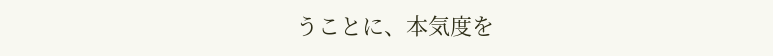うことに、本気度を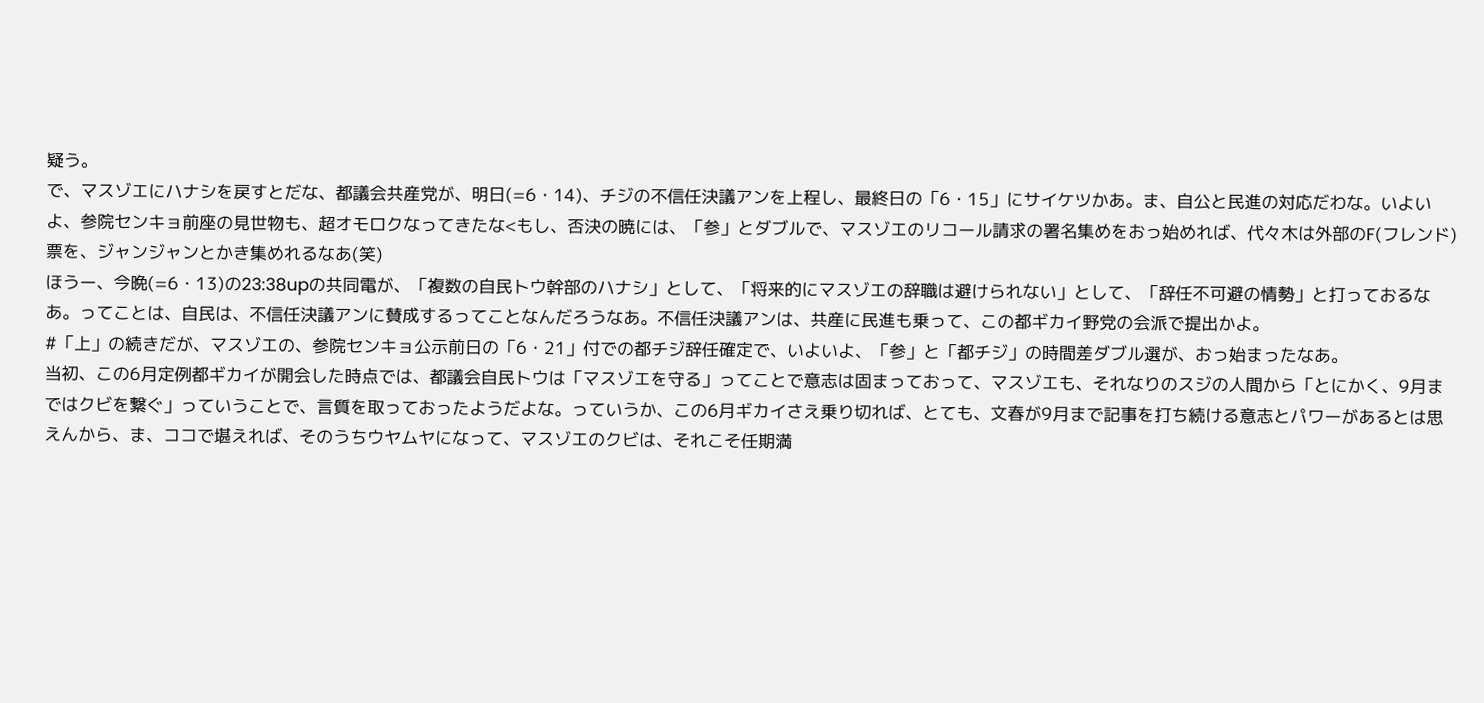疑う。
で、マスゾエにハナシを戻すとだな、都議会共産党が、明日(=6・14)、チジの不信任決議アンを上程し、最終日の「6・15」にサイケツかあ。ま、自公と民進の対応だわな。いよいよ、参院センキョ前座の見世物も、超オモロクなってきたな<もし、否決の暁には、「参」とダブルで、マスゾエのリコール請求の署名集めをおっ始めれば、代々木は外部のF(フレンド)票を、ジャンジャンとかき集めれるなあ(笑)
ほうー、今晩(=6・13)の23:38upの共同電が、「複数の自民トウ幹部のハナシ」として、「将来的にマスゾエの辞職は避けられない」として、「辞任不可避の情勢」と打っておるなあ。ってことは、自民は、不信任決議アンに賛成するってことなんだろうなあ。不信任決議アンは、共産に民進も乗って、この都ギカイ野党の会派で提出かよ。
#「上」の続きだが、マスゾエの、参院センキョ公示前日の「6・21」付での都チジ辞任確定で、いよいよ、「参」と「都チジ」の時間差ダブル選が、おっ始まったなあ。
当初、この6月定例都ギカイが開会した時点では、都議会自民トウは「マスゾエを守る」ってことで意志は固まっておって、マスゾエも、それなりのスジの人間から「とにかく、9月まではクビを繋ぐ」っていうことで、言質を取っておったようだよな。っていうか、この6月ギカイさえ乗り切れば、とても、文春が9月まで記事を打ち続ける意志とパワーがあるとは思えんから、ま、ココで堪えれば、そのうちウヤムヤになって、マスゾエのクビは、それこそ任期満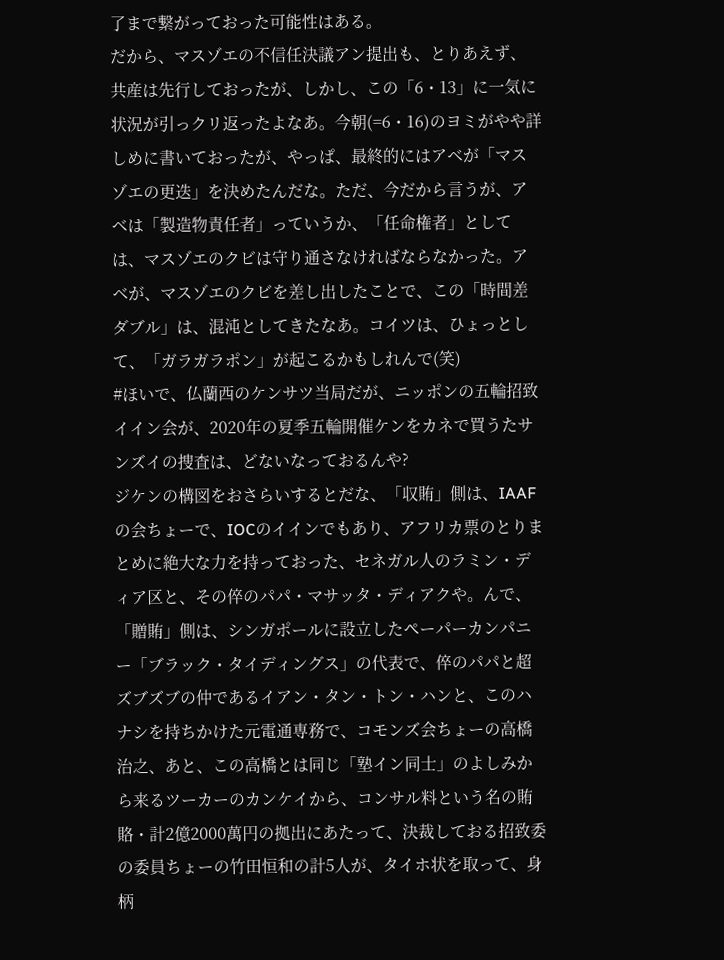了まで繋がっておった可能性はある。
だから、マスゾエの不信任決議アン提出も、とりあえず、共産は先行しておったが、しかし、この「6・13」に一気に状況が引っクリ返ったよなあ。今朝(=6・16)のヨミがやや詳しめに書いておったが、やっぱ、最終的にはアベが「マスゾエの更迭」を決めたんだな。ただ、今だから言うが、アベは「製造物責任者」っていうか、「任命権者」としては、マスゾエのクビは守り通さなければならなかった。アベが、マスゾエのクビを差し出したことで、この「時間差ダブル」は、混沌としてきたなあ。コイツは、ひょっとして、「ガラガラポン」が起こるかもしれんで(笑)
#ほいで、仏蘭西のケンサツ当局だが、ニッポンの五輪招致イイン会が、2020年の夏季五輪開催ケンをカネで買うたサンズイの捜査は、どないなっておるんや?
ジケンの構図をおさらいするとだな、「収賄」側は、IAAFの会ちょーで、IOCのイインでもあり、アフリカ票のとりまとめに絶大な力を持っておった、セネガル人のラミン・ディア区と、その倅のパパ・マサッタ・ディアクや。んで、「贈賄」側は、シンガポールに設立したペーパーカンパニー「ブラック・タイディングス」の代表で、倅のパパと超ズブズブの仲であるイアン・タン・トン・ハンと、このハナシを持ちかけた元電通専務で、コモンズ会ちょーの高橋治之、あと、この高橋とは同じ「塾イン同士」のよしみから来るツーカーのカンケイから、コンサル料という名の賄賂・計2億2000萬円の拠出にあたって、決裁しておる招致委の委員ちょーの竹田恒和の計5人が、タイホ状を取って、身柄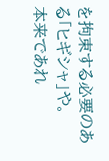を拘束する必要のある「ヒギシャ」や。
本来であれ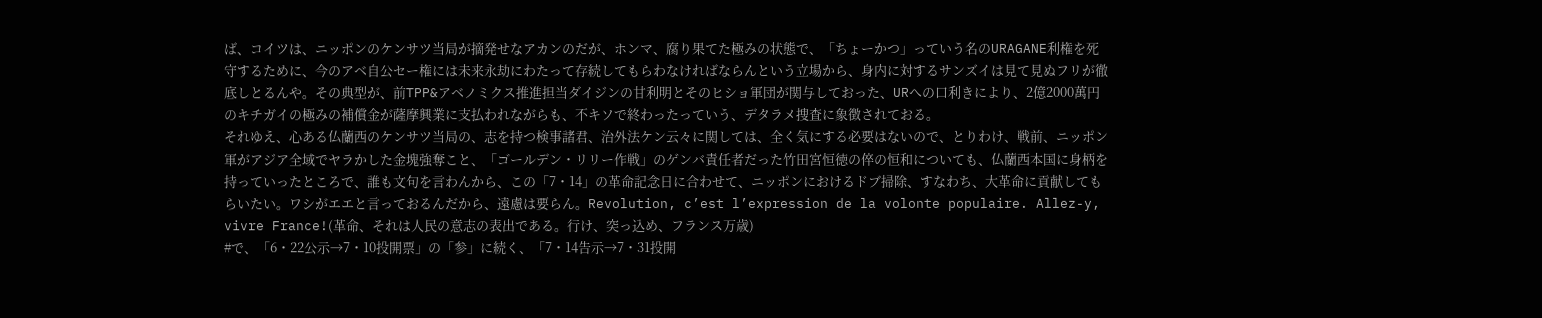ば、コイツは、ニッポンのケンサツ当局が摘発せなアカンのだが、ホンマ、腐り果てた極みの状態で、「ちょーかつ」っていう名のURAGANE利権を死守するために、今のアベ自公セー権には未来永劫にわたって存続してもらわなければならんという立場から、身内に対するサンズイは見て見ぬフリが徹底しとるんや。その典型が、前TPP&アベノミクス推進担当ダイジンの甘利明とそのヒショ軍団が関与しておった、URへの口利きにより、2億2000萬円のキチガイの極みの補償金が薩摩興業に支払われながらも、不キソで終わったっていう、デタラメ捜査に象徴されておる。
それゆえ、心ある仏蘭西のケンサツ当局の、志を持つ検事諸君、治外法ケン云々に関しては、全く気にする必要はないので、とりわけ、戦前、ニッポン軍がアジア全域でヤラかした金塊強奪こと、「ゴールデン・リリー作戦」のゲンバ責任者だった竹田宮恒徳の倅の恒和についても、仏蘭西本国に身柄を持っていったところで、誰も文句を言わんから、この「7・14」の革命記念日に合わせて、ニッポンにおけるドブ掃除、すなわち、大革命に貢献してもらいたい。ワシがエエと言っておるんだから、遠慮は要らん。Revolution, c’est l’expression de la volonte populaire. Allez-y, vivre France!(革命、それは人民の意志の表出である。行け、突っ込め、フランス万歳)
#で、「6・22公示→7・10投開票」の「参」に続く、「7・14告示→7・31投開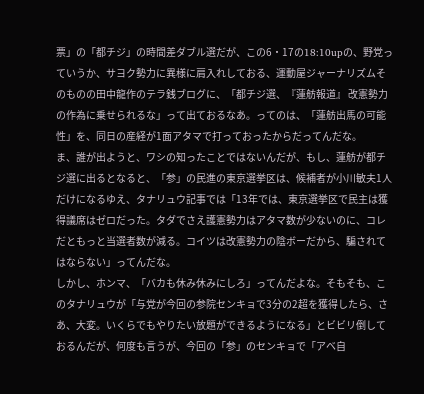票」の「都チジ」の時間差ダブル選だが、この6・17の18:10upの、野党っていうか、サヨク勢力に異様に肩入れしておる、運動屋ジャーナリズムそのものの田中龍作のテラ銭ブログに、「都チジ選、『蓮舫報道』 改憲勢力の作為に乗せられるな」って出ておるなあ。ってのは、「蓮舫出馬の可能性」を、同日の産経が1面アタマで打っておったからだってんだな。
ま、誰が出ようと、ワシの知ったことではないんだが、もし、蓮舫が都チジ選に出るとなると、「参」の民進の東京選挙区は、候補者が小川敏夫1人だけになるゆえ、タナリュウ記事では「13年では、東京選挙区で民主は獲得議席はゼロだった。タダでさえ護憲勢力はアタマ数が少ないのに、コレだともっと当選者数が減る。コイツは改憲勢力の陰ボーだから、騙されてはならない」ってんだな。
しかし、ホンマ、「バカも休み休みにしろ」ってんだよな。そもそも、このタナリュウが「与党が今回の参院センキョで3分の2超を獲得したら、さあ、大変。いくらでもやりたい放題ができるようになる」とビビリ倒しておるんだが、何度も言うが、今回の「参」のセンキョで「アベ自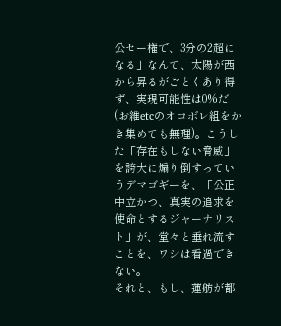公セー権で、3分の2超になる」なんて、太陽が西から昇るがごとくあり得ず、実現可能性は0%だ(お維etcのオコボレ組をかき集めても無理)。こうした「存在もしない脅威」を誇大に煽り倒すっていうデマゴギーを、「公正中立かつ、真実の追求を使命とするジャーナリスト」が、堂々と垂れ流すことを、ワシは看過できない。
それと、もし、蓮舫が都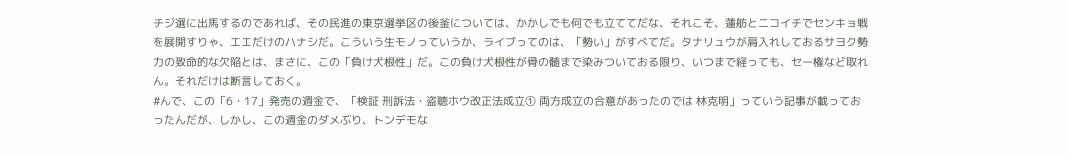チジ選に出馬するのであれば、その民進の東京選挙区の後釜については、かかしでも何でも立ててだな、それこそ、蓮舫とニコイチでセンキョ戦を展開すりゃ、エエだけのハナシだ。こういう生モノっていうか、ライブってのは、「勢い」がすべてだ。タナリュウが肩入れしておるサヨク勢力の致命的な欠陥とは、まさに、この「負け犬根性」だ。この負け犬根性が骨の髄まで染みついておる限り、いつまで経っても、セー権など取れん。それだけは断言しておく。
#んで、この「6・17」発売の週金で、「検証 刑訴法・盗聴ホウ改正法成立① 両方成立の合意があったのでは 林克明」っていう記事が載っておったんだが、しかし、この週金のダメぶり、トンデモな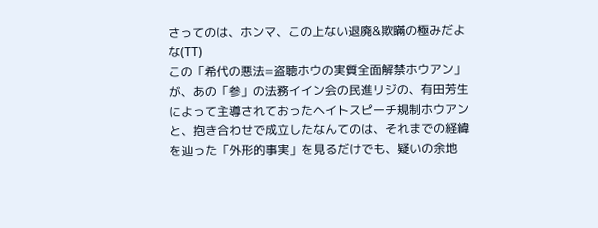さってのは、ホンマ、この上ない退廃&欺瞞の極みだよな(TT)
この「希代の悪法=盗聴ホウの実質全面解禁ホウアン」が、あの「参」の法務イイン会の民進リジの、有田芳生によって主導されておったヘイトスピーチ規制ホウアンと、抱き合わせで成立したなんてのは、それまでの経緯を辿った「外形的事実」を見るだけでも、疑いの余地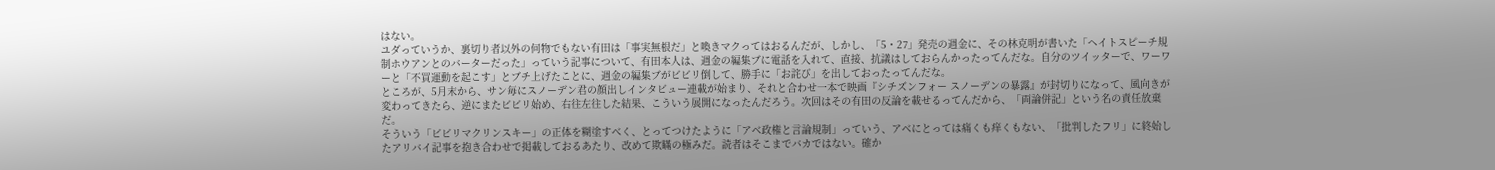はない。
ユダっていうか、裏切り者以外の何物でもない有田は「事実無根だ」と喚きマクってはおるんだが、しかし、「5・27」発売の週金に、その林克明が書いた「ヘイトスピーチ規制ホウアンとのバーターだった」っていう記事について、有田本人は、週金の編集ブに電話を入れて、直接、抗議はしておらんかったってんだな。自分のツイッターで、ワーワーと「不買運動を起こす」とブチ上げたことに、週金の編集ブがビビリ倒して、勝手に「お詫び」を出しておったってんだな。
ところが、5月末から、サン毎にスノーデン君の顔出しインタビュー連載が始まり、それと合わせ一本で映画『シチズンフォー スノーデンの暴露』が封切りになって、風向きが変わってきたら、逆にまたビビリ始め、右往左往した結果、こういう展開になったんだろう。次回はその有田の反論を載せるってんだから、「両論併記」という名の責任放棄だ。
そういう「ビビリマクリンスキー」の正体を糊塗すべく、とってつけたように「アベ政権と言論規制」っていう、アベにとっては痛くも痒くもない、「批判したフリ」に終始したアリバイ記事を抱き合わせで掲載しておるあたり、改めて欺瞞の極みだ。読者はそこまでバカではない。確か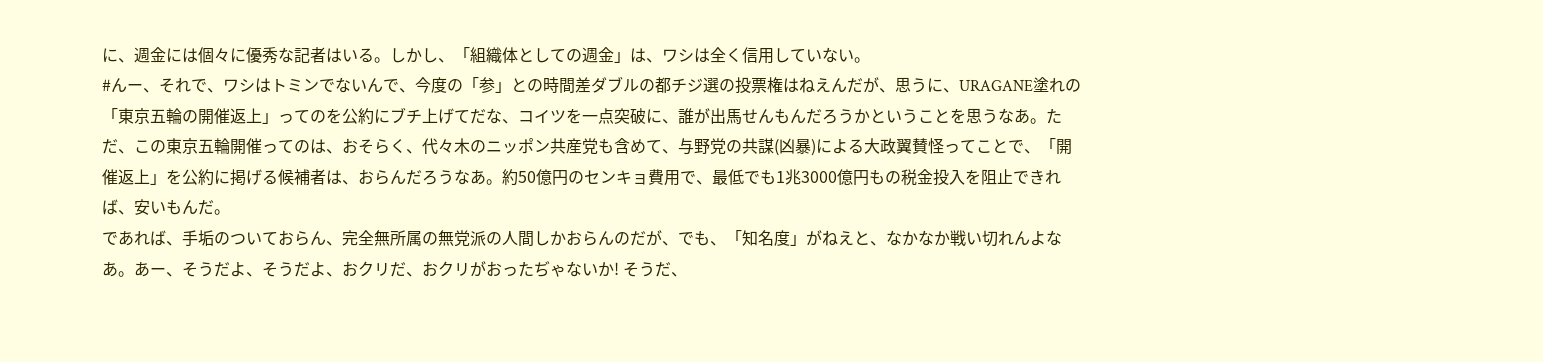に、週金には個々に優秀な記者はいる。しかし、「組織体としての週金」は、ワシは全く信用していない。
#んー、それで、ワシはトミンでないんで、今度の「参」との時間差ダブルの都チジ選の投票権はねえんだが、思うに、URAGANE塗れの「東京五輪の開催返上」ってのを公約にブチ上げてだな、コイツを一点突破に、誰が出馬せんもんだろうかということを思うなあ。ただ、この東京五輪開催ってのは、おそらく、代々木のニッポン共産党も含めて、与野党の共謀(凶暴)による大政翼賛怪ってことで、「開催返上」を公約に掲げる候補者は、おらんだろうなあ。約50億円のセンキョ費用で、最低でも1兆3000億円もの税金投入を阻止できれば、安いもんだ。
であれば、手垢のついておらん、完全無所属の無党派の人間しかおらんのだが、でも、「知名度」がねえと、なかなか戦い切れんよなあ。あー、そうだよ、そうだよ、おクリだ、おクリがおったぢゃないか! そうだ、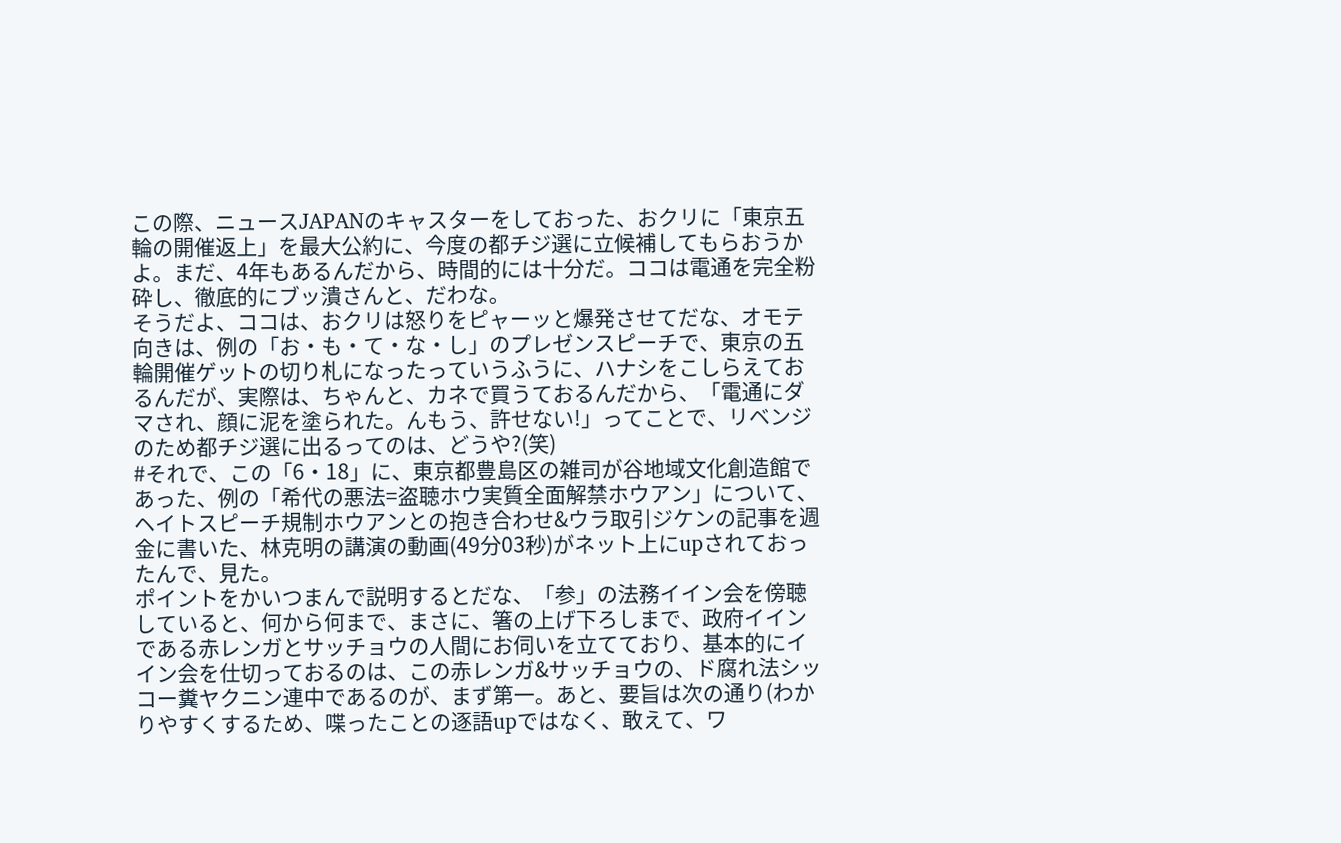この際、ニュースJAPANのキャスターをしておった、おクリに「東京五輪の開催返上」を最大公約に、今度の都チジ選に立候補してもらおうかよ。まだ、4年もあるんだから、時間的には十分だ。ココは電通を完全粉砕し、徹底的にブッ潰さんと、だわな。
そうだよ、ココは、おクリは怒りをピャーッと爆発させてだな、オモテ向きは、例の「お・も・て・な・し」のプレゼンスピーチで、東京の五輪開催ゲットの切り札になったっていうふうに、ハナシをこしらえておるんだが、実際は、ちゃんと、カネで買うておるんだから、「電通にダマされ、顔に泥を塗られた。んもう、許せない!」ってことで、リベンジのため都チジ選に出るってのは、どうや?(笑)
#それで、この「6・18」に、東京都豊島区の雑司が谷地域文化創造館であった、例の「希代の悪法=盗聴ホウ実質全面解禁ホウアン」について、ヘイトスピーチ規制ホウアンとの抱き合わせ&ウラ取引ジケンの記事を週金に書いた、林克明の講演の動画(49分03秒)がネット上にupされておったんで、見た。
ポイントをかいつまんで説明するとだな、「参」の法務イイン会を傍聴していると、何から何まで、まさに、箸の上げ下ろしまで、政府イインである赤レンガとサッチョウの人間にお伺いを立てており、基本的にイイン会を仕切っておるのは、この赤レンガ&サッチョウの、ド腐れ法シッコー糞ヤクニン連中であるのが、まず第一。あと、要旨は次の通り(わかりやすくするため、喋ったことの逐語upではなく、敢えて、ワ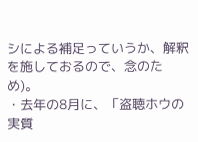シによる補足っていうか、解釈を施しておるので、念のため)。
・去年の8月に、「盗聴ホウの実質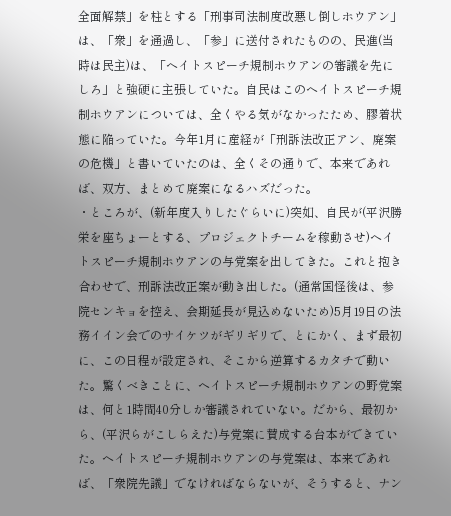全面解禁」を柱とする「刑事司法制度改悪し倒しホウアン」は、「衆」を通過し、「参」に送付されたものの、民進(当時は民主)は、「ヘイトスピーチ規制ホウアンの審議を先にしろ」と強硬に主張していた。自民はこのヘイトスピーチ規制ホウアンについては、全くやる気がなかったため、膠着状態に陥っていた。今年1月に産経が「刑訴法改正アン、廃案の危機」と書いていたのは、全くその通りで、本来であれば、双方、まとめて廃案になるハズだった。
・ところが、(新年度入りしたぐらいに)突如、自民が(平沢勝栄を座ちょーとする、プロジェクトチームを稼動させ)ヘイトスピーチ規制ホウアンの与党案を出してきた。これと抱き合わせで、刑訴法改正案が動き出した。(通常国怪後は、参院センキョを控え、会期延長が見込めないため)5月19日の法務イイン会でのサイケツがギリギリで、とにかく、まず最初に、この日程が設定され、そこから逆算するカタチで動いた。驚くべきことに、ヘイトスピーチ規制ホウアンの野党案は、何と1時間40分しか審議されていない。だから、最初から、(平沢らがこしらえた)与党案に賛成する台本ができていた。ヘイトスピーチ規制ホウアンの与党案は、本来であれば、「衆院先議」でなければならないが、そうすると、ナン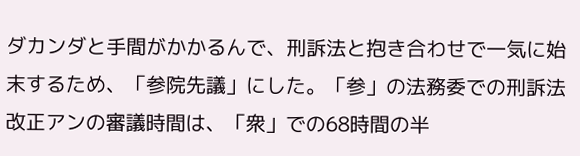ダカンダと手間がかかるんで、刑訴法と抱き合わせで一気に始末するため、「参院先議」にした。「参」の法務委での刑訴法改正アンの審議時間は、「衆」での68時間の半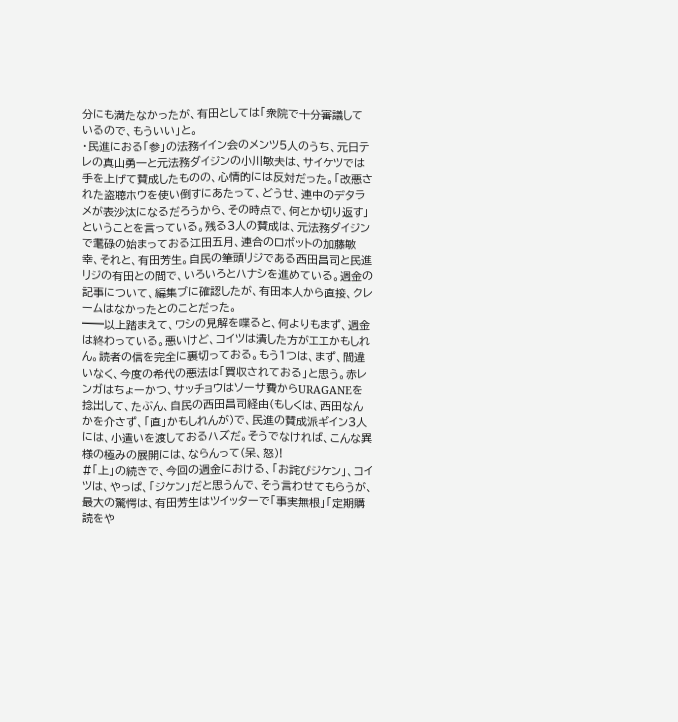分にも満たなかったが、有田としては「衆院で十分審議しているので、もういい」と。
・民進におる「参」の法務イイン会のメンツ5人のうち、元日テレの真山勇一と元法務ダイジンの小川敏夫は、サイケツでは手を上げて賛成したものの、心情的には反対だった。「改悪された盗聴ホウを使い倒すにあたって、どうせ、連中のデタラメが表沙汰になるだろうから、その時点で、何とか切り返す」ということを言っている。残る3人の賛成は、元法務ダイジンで耄碌の始まっておる江田五月、連合のロボットの加藤敏幸、それと、有田芳生。自民の筆頭リジである西田昌司と民進リジの有田との間で、いろいろとハナシを進めている。週金の記事について、編集ブに確認したが、有田本人から直接、クレームはなかったとのことだった。
━━以上踏まえて、ワシの見解を喋ると、何よりもまず、週金は終わっている。悪いけど、コイツは潰した方がエエかもしれん。読者の信を完全に裏切っておる。もう1つは、まず、間違いなく、今度の希代の悪法は「買収されておる」と思う。赤レンガはちょーかつ、サッチョウはソーサ費からURAGANEを捻出して、たぶん、自民の西田昌司経由(もしくは、西田なんかを介さず、「直」かもしれんが)で、民進の賛成派ギイン3人には、小遣いを渡しておるハズだ。そうでなければ、こんな異様の極みの展開には、ならんって(呆、怒)!
#「上」の続きで、今回の週金における、「お詫びジケン」、コイツは、やっぱ、「ジケン」だと思うんで、そう言わせてもらうが、最大の驚愕は、有田芳生はツイッターで「事実無根」「定期購読をや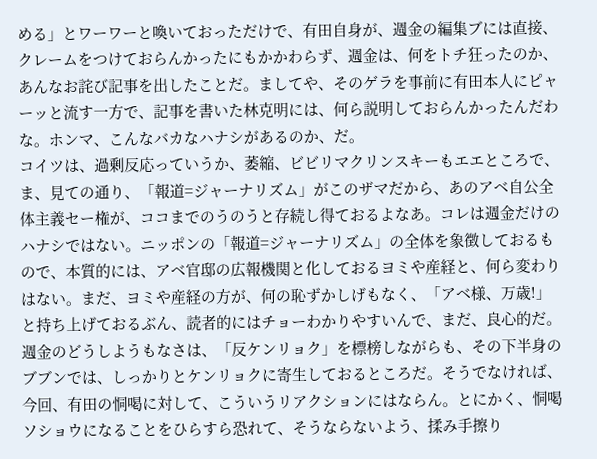める」とワーワーと喚いておっただけで、有田自身が、週金の編集ブには直接、クレームをつけておらんかったにもかかわらず、週金は、何をトチ狂ったのか、あんなお詫び記事を出したことだ。ましてや、そのゲラを事前に有田本人にピャーッと流す一方で、記事を書いた林克明には、何ら説明しておらんかったんだわな。ホンマ、こんなバカなハナシがあるのか、だ。
コイツは、過剰反応っていうか、萎縮、ビビリマクリンスキーもエエところで、ま、見ての通り、「報道=ジャーナリズム」がこのザマだから、あのアベ自公全体主義セー権が、ココまでのうのうと存続し得ておるよなあ。コレは週金だけのハナシではない。ニッポンの「報道=ジャーナリズム」の全体を象徴しておるもので、本質的には、アベ官邸の広報機関と化しておるヨミや産経と、何ら変わりはない。まだ、ヨミや産経の方が、何の恥ずかしげもなく、「アベ様、万歳!」と持ち上げておるぶん、読者的にはチョーわかりやすいんで、まだ、良心的だ。
週金のどうしようもなさは、「反ケンリョク」を標榜しながらも、その下半身のブブンでは、しっかりとケンリョクに寄生しておるところだ。そうでなければ、今回、有田の恫喝に対して、こういうリアクションにはならん。とにかく、恫喝ソショウになることをひらすら恐れて、そうならないよう、揉み手擦り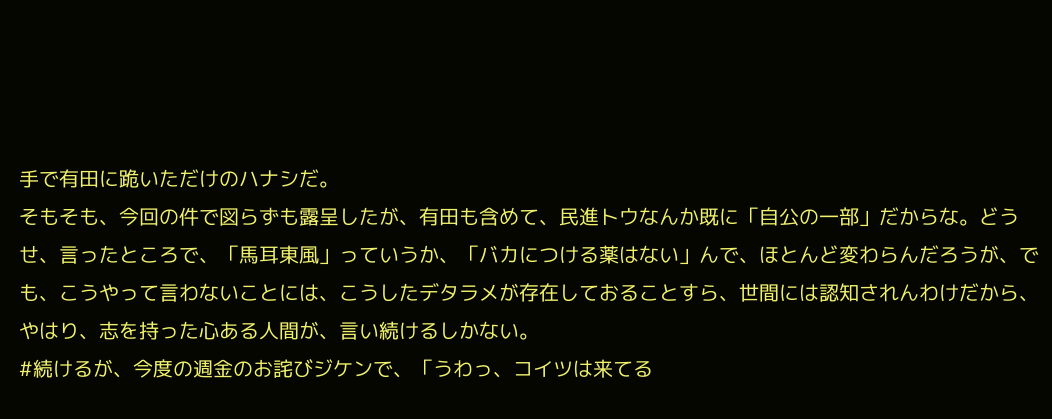手で有田に跪いただけのハナシだ。
そもそも、今回の件で図らずも露呈したが、有田も含めて、民進トウなんか既に「自公の一部」だからな。どうせ、言ったところで、「馬耳東風」っていうか、「バカにつける薬はない」んで、ほとんど変わらんだろうが、でも、こうやって言わないことには、こうしたデタラメが存在しておることすら、世間には認知されんわけだから、やはり、志を持った心ある人間が、言い続けるしかない。
#続けるが、今度の週金のお詫びジケンで、「うわっ、コイツは来てる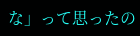な」って思ったの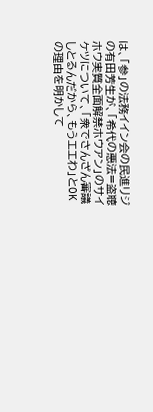は、「参」の法務イイン会の民進リジの有田芳生が、「希代の悪法=盗聴ホウ実質全面解禁ホウアン」のサイケツについて、「衆でさんざん審議しとるんだから、もうエエわ」とOKの理由を明かして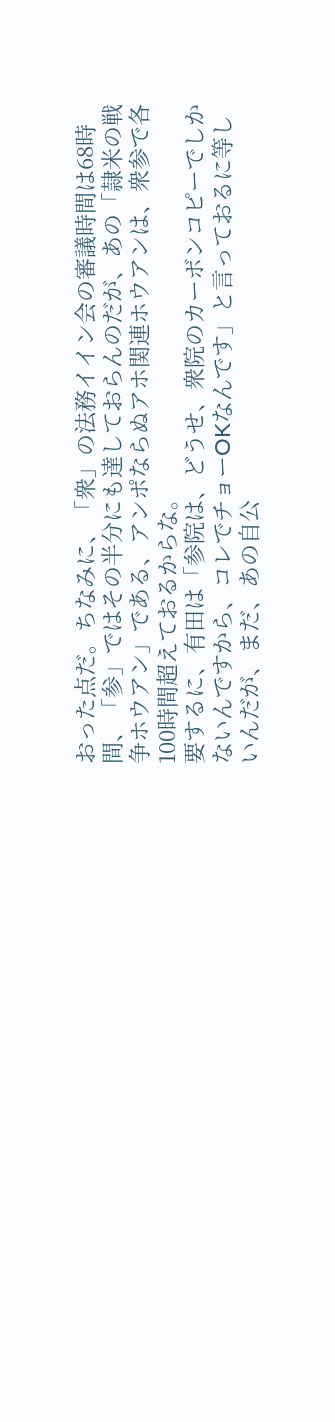おった点だ。ちなみに、「衆」の法務イイン会の審議時間は68時間、「参」ではその半分にも達しておらんのだが、あの「隷米の戦争ホウアン」である、アンポならぬアホ関連ホウアンは、衆参で各100時間超えておるからな。
要するに、有田は「参院は、どうせ、衆院のカーボンコピーでしかないんですから、コレでチョーOKなんです」と言っておるに等しいんだが、まだ、あの自公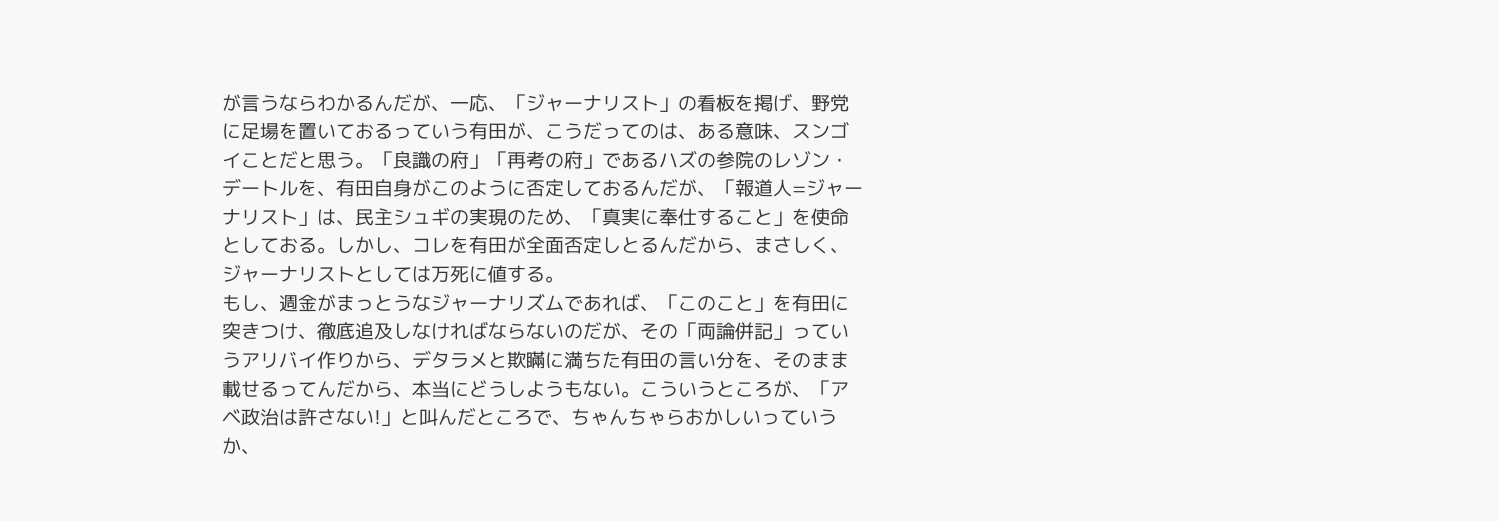が言うならわかるんだが、一応、「ジャーナリスト」の看板を掲げ、野党に足場を置いておるっていう有田が、こうだってのは、ある意味、スンゴイことだと思う。「良識の府」「再考の府」であるハズの参院のレゾン・デートルを、有田自身がこのように否定しておるんだが、「報道人=ジャーナリスト」は、民主シュギの実現のため、「真実に奉仕すること」を使命としておる。しかし、コレを有田が全面否定しとるんだから、まさしく、ジャーナリストとしては万死に値する。
もし、週金がまっとうなジャーナリズムであれば、「このこと」を有田に突きつけ、徹底追及しなければならないのだが、その「両論併記」っていうアリバイ作りから、デタラメと欺瞞に満ちた有田の言い分を、そのまま載せるってんだから、本当にどうしようもない。こういうところが、「アベ政治は許さない!」と叫んだところで、ちゃんちゃらおかしいっていうか、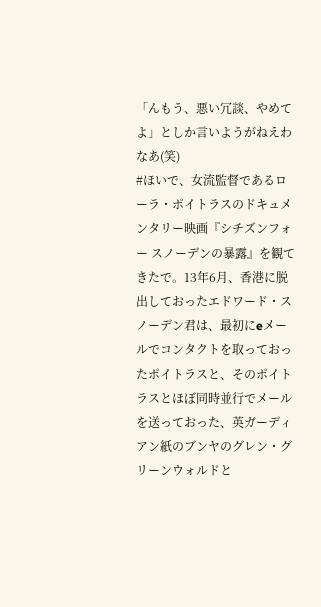「んもう、悪い冗談、やめてよ」としか言いようがねえわなあ(笑)
#ほいで、女流監督であるローラ・ポイトラスのドキュメンタリー映画『シチズンフォー スノーデンの暴露』を観てきたで。13年6月、香港に脱出しておったエドワード・スノーデン君は、最初にeメールでコンタクトを取っておったポイトラスと、そのポイトラスとほぼ同時並行でメールを送っておった、英ガーディアン紙のブンヤのグレン・グリーンウォルドと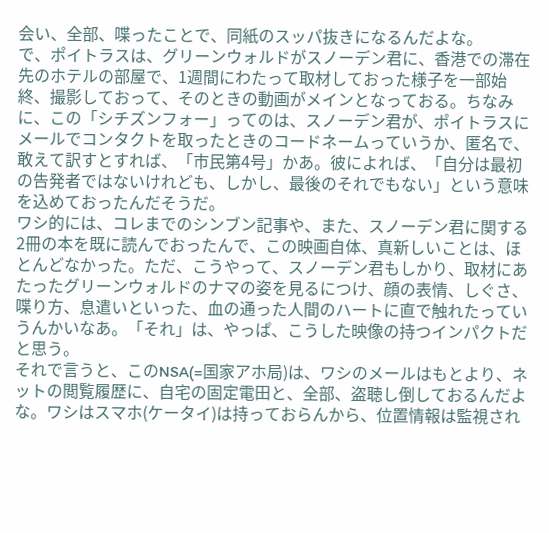会い、全部、喋ったことで、同紙のスッパ抜きになるんだよな。
で、ポイトラスは、グリーンウォルドがスノーデン君に、香港での滞在先のホテルの部屋で、1週間にわたって取材しておった様子を一部始終、撮影しておって、そのときの動画がメインとなっておる。ちなみに、この「シチズンフォー」ってのは、スノーデン君が、ポイトラスにメールでコンタクトを取ったときのコードネームっていうか、匿名で、敢えて訳すとすれば、「市民第4号」かあ。彼によれば、「自分は最初の告発者ではないけれども、しかし、最後のそれでもない」という意味を込めておったんだそうだ。
ワシ的には、コレまでのシンブン記事や、また、スノーデン君に関する2冊の本を既に読んでおったんで、この映画自体、真新しいことは、ほとんどなかった。ただ、こうやって、スノーデン君もしかり、取材にあたったグリーンウォルドのナマの姿を見るにつけ、顔の表情、しぐさ、喋り方、息遣いといった、血の通った人間のハートに直で触れたっていうんかいなあ。「それ」は、やっぱ、こうした映像の持つインパクトだと思う。
それで言うと、このNSA(=国家アホ局)は、ワシのメールはもとより、ネットの閲覧履歴に、自宅の固定電田と、全部、盗聴し倒しておるんだよな。ワシはスマホ(ケータイ)は持っておらんから、位置情報は監視され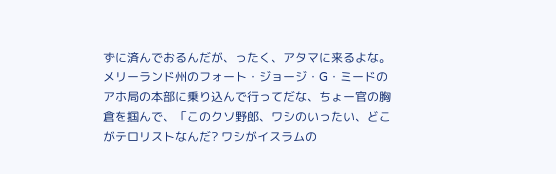ずに済んでおるんだが、ったく、アタマに来るよな。メリーランド州のフォート・ジョージ・G・ミードのアホ局の本部に乗り込んで行ってだな、ちょー官の胸倉を掴んで、「このクソ野郎、ワシのいったい、どこがテロリストなんだ? ワシがイスラムの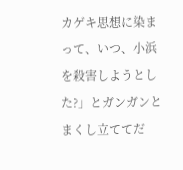カゲキ思想に染まって、いつ、小浜を殺害しようとした?」とガンガンとまくし立ててだ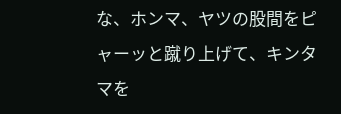な、ホンマ、ヤツの股間をピャーッと蹴り上げて、キンタマを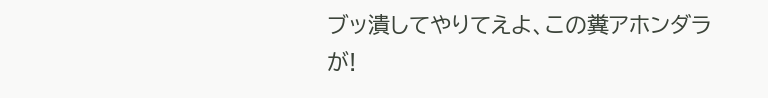ブッ潰してやりてえよ、この糞アホンダラが!